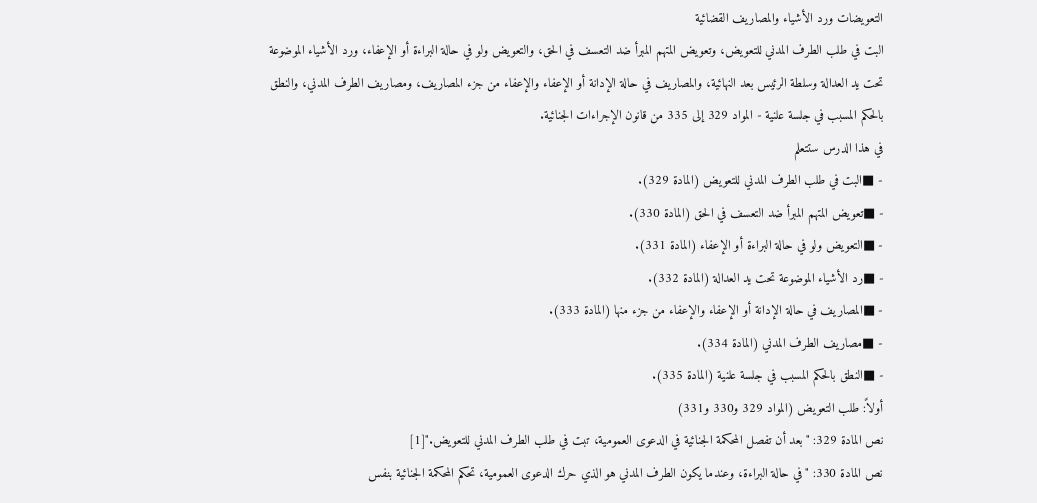التعويضات ورد الأشياء والمصاريف القضائية
البت في طلب الطرف المدني للتعويض، وتعويض المتهم المبرأ ضد التعسف في الحق، والتعويض ولو في حالة البراءة أو الإعفاء، ورد الأشياء الموضوعة تحت يد العدالة وسلطة الرئيس بعد النهائية، والمصاريف في حالة الإدانة أو الإعفاء والإعفاء من جزء المصاريف، ومصاريف الطرف المدني، والنطق بالحكم المسبب في جلسة علنية - المواد 329 إلى 335 من قانون الإجراءات الجنائية.
في هذا الدرس ستتعلم
- ■البت في طلب الطرف المدني للتعويض (المادة 329).
- ■تعويض المتهم المبرأ ضد التعسف في الحق (المادة 330).
- ■التعويض ولو في حالة البراءة أو الإعفاء (المادة 331).
- ■رد الأشياء الموضوعة تحت يد العدالة (المادة 332).
- ■المصاريف في حالة الإدانة أو الإعفاء والإعفاء من جزء منها (المادة 333).
- ■مصاريف الطرف المدني (المادة 334).
- ■النطق بالحكم المسبب في جلسة علنية (المادة 335).
أولاً: طلب التعويض (المواد 329 و330 و331)
نص المادة 329: "بعد أن تفصل المحكمة الجنائية في الدعوى العمومية، تبت في طلب الطرف المدني للتعويض."[1]
نص المادة 330: "في حالة البراءة، وعندما يكون الطرف المدني هو الذي حرك الدعوى العمومية، تحكم المحكمة الجنائية بنفس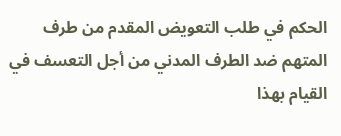الحكم في طلب التعويض المقدم من طرف المتهم ضد الطرف المدني من أجل التعسف في القيام بهذا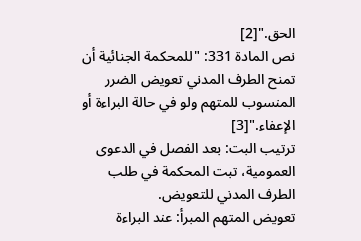الحق."[2]
نص المادة 331: "للمحكمة الجنائية أن تمنح الطرف المدني تعويض الضرر المنسوب للمتهم ولو في حالة البراءة أو الإعفاء."[3]
ترتيب البت: بعد الفصل في الدعوى العمومية، تبت المحكمة في طلب الطرف المدني للتعويض.
تعويض المتهم المبرأ: عند البراءة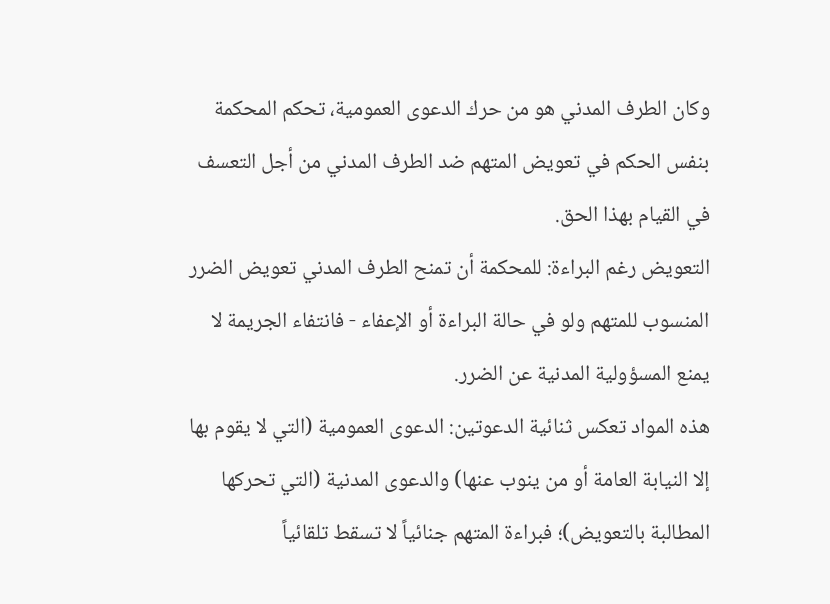وكان الطرف المدني هو من حرك الدعوى العمومية، تحكم المحكمة بنفس الحكم في تعويض المتهم ضد الطرف المدني من أجل التعسف في القيام بهذا الحق.
التعويض رغم البراءة: للمحكمة أن تمنح الطرف المدني تعويض الضرر المنسوب للمتهم ولو في حالة البراءة أو الإعفاء - فانتفاء الجريمة لا يمنع المسؤولية المدنية عن الضرر.
هذه المواد تعكس ثنائية الدعوتين: الدعوى العمومية (التي لا يقوم بها إلا النيابة العامة أو من ينوب عنها) والدعوى المدنية (التي تحركها المطالبة بالتعويض)؛ فبراءة المتهم جنائياً لا تسقط تلقائياً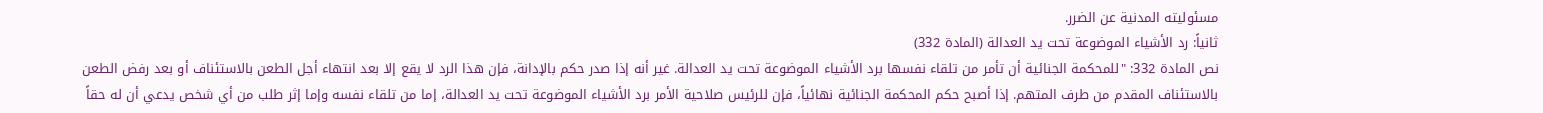مسئوليته المدنية عن الضرر.
ثانياً: رد الأشياء الموضوعة تحت يد العدالة (المادة 332)
نص المادة 332: "للمحكمة الجنائية أن تأمر من تلقاء نفسها برد الأشياء الموضوعة تحت يد العدالة. غير أنه إذا صدر حكم بالإدانة، فإن هذا الرد لا يقع إلا بعد انتهاء أجل الطعن بالاستئناف أو بعد رفض الطعن بالاستئناف المقدم من طرف المتهم. إذا أصبح حكم المحكمة الجنائية نهائياً، فإن للرئيس صلاحية الأمر برد الأشياء الموضوعة تحت يد العدالة، إما من تلقاء نفسه وإما إثر طلب من أي شخص يدعي أن له حقاً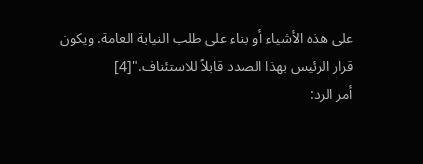على هذه الأشياء أو بناء على طلب النيابة العامة. ويكون قرار الرئيس بهذا الصدد قابلاً للاستئناف."[4]
أمر الرد: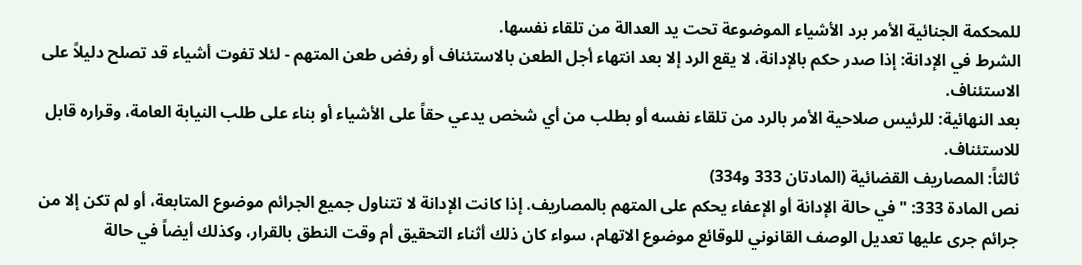للمحكمة الجنائية الأمر برد الأشياء الموضوعة تحت يد العدالة من تلقاء نفسها.
الشرط في الإدانة: إذا صدر حكم بالإدانة، لا يقع الرد إلا بعد انتهاء أجل الطعن بالاستئناف أو رفض طعن المتهم - لئلا تفوت أشياء قد تصلح دليلاً على الاستئناف.
بعد النهائية: للرئيس صلاحية الأمر بالرد من تلقاء نفسه أو بطلب من أي شخص يدعي حقاً على الأشياء أو بناء على طلب النيابة العامة، وقراره قابل للاستئناف.
ثالثاً: المصاريف القضائية (المادتان 333 و334)
نص المادة 333: "في حالة الإدانة أو الإعفاء يحكم على المتهم بالمصاريف. إذا كانت الإدانة لا تتناول جميع الجرائم موضوع المتابعة، أو لم تكن إلا من جرائم جرى عليها تعديل الوصف القانوني للوقائع موضوع الاتهام، سواء كان ذلك أثناء التحقيق أم وقت النطق بالقرار، وكذلك أيضاً في حالة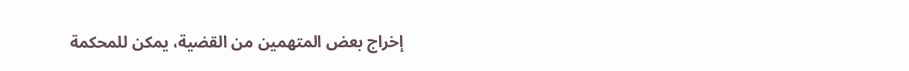إخراج بعض المتهمين من القضية، يمكن للمحكمة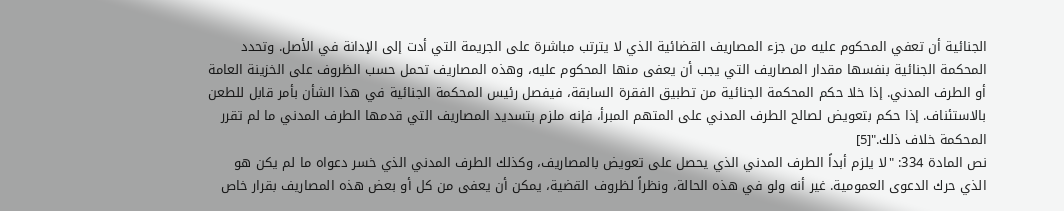الجنائية أن تعفي المحكوم عليه من جزء المصاريف القضائية الذي لا يترتب مباشرة على الجريمة التي أدت إلى الإدانة في الأصل. وتحدد المحكمة الجنائية بنفسها مقدار المصاريف التي يجب أن يعفى منها المحكوم عليه، وهذه المصاريف تحمل حسب الظروف على الخزينة العامة أو الطرف المدني. إذا خلا حكم المحكمة الجنائية من تطبيق الفقرة السابقة، فيفصل رئيس المحكمة الجنائية في هذا الشأن بأمر قابل للطعن بالاستئناف. إذا حكم بتعويض لصالح الطرف المدني على المتهم المبرأ، فإنه ملزم بتسديد المصاريف التي قدمها الطرف المدني ما لم تقرر المحكمة خلاف ذلك."[5]
نص المادة 334: "لا يلزم أبداً الطرف المدني الذي يحصل على تعويض بالمصاريف، وكذلك الطرف المدني الذي خسر دعواه ما لم يكن هو الذي حرك الدعوى العمومية. غير أنه ولو في هذه الحالة، ونظراً لظروف القضية، يمكن أن يعفى من كل أو بعض هذه المصاريف بقرار خاص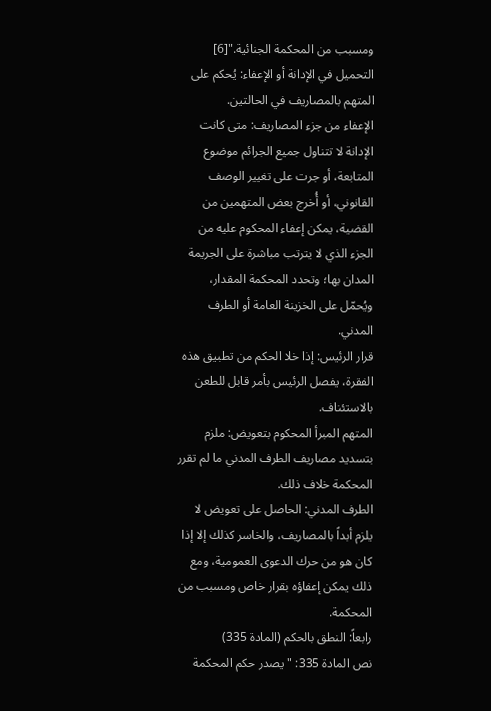ومسبب من المحكمة الجنائية."[6]
التحميل في الإدانة أو الإعفاء: يُحكم على المتهم بالمصاريف في الحالتين.
الإعفاء من جزء المصاريف: متى كانت الإدانة لا تتناول جميع الجرائم موضوع المتابعة، أو جرت على تغيير الوصف القانوني، أو أُخرج بعض المتهمين من القضية، يمكن إعفاء المحكوم عليه من الجزء الذي لا يترتب مباشرة على الجريمة المدان بها؛ وتحدد المحكمة المقدار، ويُحمّل على الخزينة العامة أو الطرف المدني.
قرار الرئيس: إذا خلا الحكم من تطبيق هذه الفقرة، يفصل الرئيس بأمر قابل للطعن بالاستئناف.
المتهم المبرأ المحكوم بتعويض: ملزم بتسديد مصاريف الطرف المدني ما لم تقرر المحكمة خلاف ذلك.
الطرف المدني: الحاصل على تعويض لا يلزم أبداً بالمصاريف، والخاسر كذلك إلا إذا كان هو من حرك الدعوى العمومية، ومع ذلك يمكن إعفاؤه بقرار خاص ومسبب من المحكمة.
رابعاً: النطق بالحكم (المادة 335)
نص المادة 335: "يصدر حكم المحكمة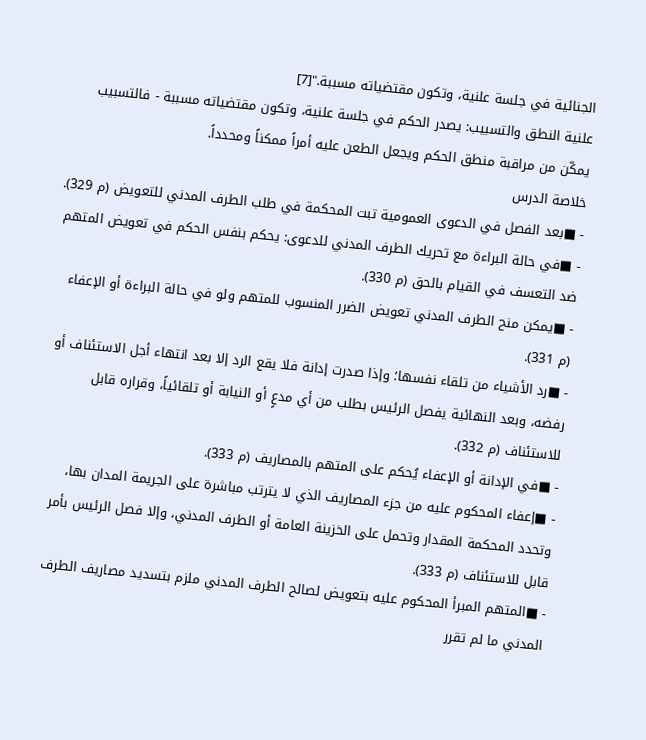الجنائية في جلسة علنية، وتكون مقتضياته مسببة."[7]
علنية النطق والتسبيب: يصدر الحكم في جلسة علنية، وتكون مقتضياته مسببة - فالتسبيب يمكّن من مراقبة منطق الحكم ويجعل الطعن عليه أمراً ممكناً ومحدداً.
خلاصة الدرس
- ■بعد الفصل في الدعوى العمومية تبت المحكمة في طلب الطرف المدني للتعويض (م 329).
- ■في حالة البراءة مع تحريك الطرف المدني للدعوى: يحكم بنفس الحكم في تعويض المتهم ضد التعسف في القيام بالحق (م 330).
- ■يمكن منح الطرف المدني تعويض الضرر المنسوب للمتهم ولو في حالة البراءة أو الإعفاء (م 331).
- ■رد الأشياء من تلقاء نفسها؛ وإذا صدرت إدانة فلا يقع الرد إلا بعد انتهاء أجل الاستئناف أو رفضه، وبعد النهائية يفصل الرئيس بطلب من أي مدعٍ أو النيابة أو تلقائياً، وقراره قابل للاستئناف (م 332).
- ■في الإدانة أو الإعفاء يُحكم على المتهم بالمصاريف (م 333).
- ■إعفاء المحكوم عليه من جزء المصاريف الذي لا يترتب مباشرة على الجريمة المدان بها، وتحدد المحكمة المقدار وتحمل على الخزينة العامة أو الطرف المدني، وإلا فصل الرئيس بأمر قابل للاستئناف (م 333).
- ■المتهم المبرأ المحكوم عليه بتعويض لصالح الطرف المدني ملزم بتسديد مصاريف الطرف المدني ما لم تقرر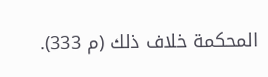المحكمة خلاف ذلك (م 333).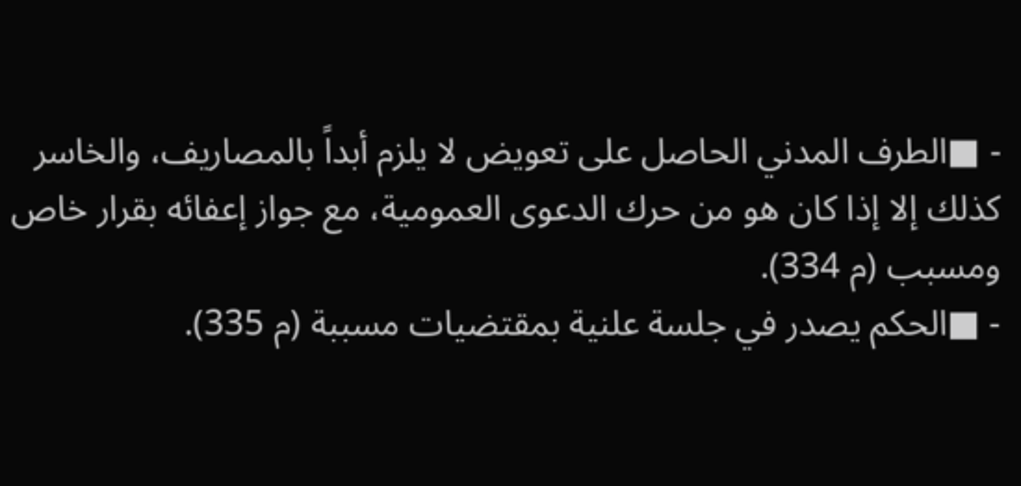- ■الطرف المدني الحاصل على تعويض لا يلزم أبداً بالمصاريف، والخاسر كذلك إلا إذا كان هو من حرك الدعوى العمومية، مع جواز إعفائه بقرار خاص ومسبب (م 334).
- ■الحكم يصدر في جلسة علنية بمقتضيات مسببة (م 335).